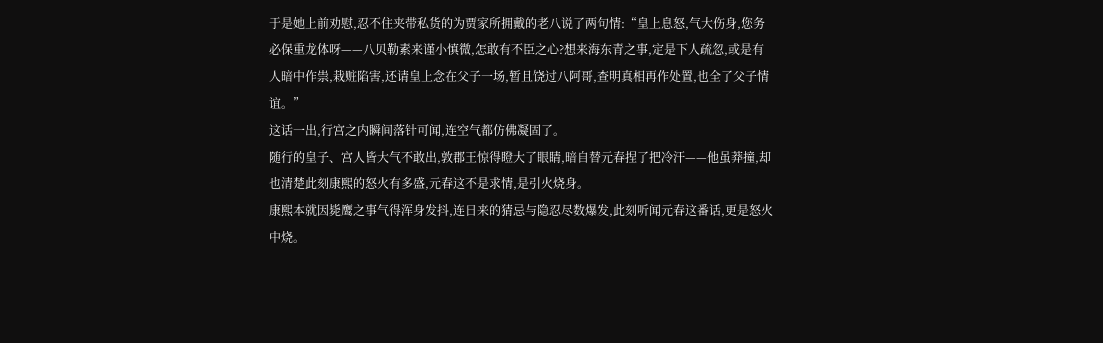于是她上前劝慰,忍不住夹带私货的为贾家所拥戴的老八说了两句情:“皇上息怒,气大伤身,您务必保重龙体呀——八贝勒素来谨小慎微,怎敢有不臣之心?想来海东青之事,定是下人疏忽,或是有人暗中作祟,栽赃陷害,还请皇上念在父子一场,暂且饶过八阿哥,查明真相再作处置,也全了父子情谊。”
这话一出,行宫之内瞬间落针可闻,连空气都仿佛凝固了。
随行的皇子、宫人皆大气不敢出,敦郡王惊得瞪大了眼睛,暗自替元春捏了把冷汗——他虽莽撞,却也清楚此刻康熙的怒火有多盛,元春这不是求情,是引火烧身。
康熙本就因毙鹰之事气得浑身发抖,连日来的猜忌与隐忍尽数爆发,此刻听闻元春这番话,更是怒火中烧。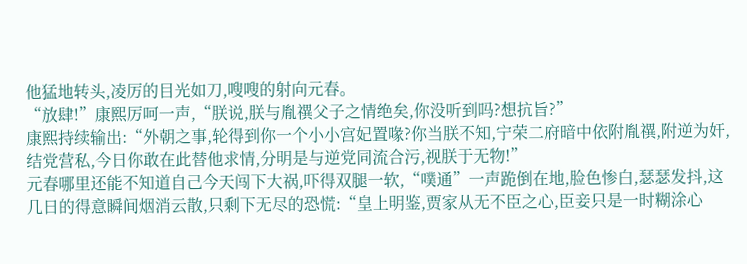他猛地转头,凌厉的目光如刀,嗖嗖的射向元春。
“放肆!”康熙厉呵一声,“朕说,朕与胤禩父子之情绝矣,你没听到吗?想抗旨?”
康熙持续输出:“外朝之事,轮得到你一个小小宫妃置喙?你当朕不知,宁荣二府暗中依附胤禩,附逆为奸,结党营私,今日你敢在此替他求情,分明是与逆党同流合污,视朕于无物!”
元春哪里还能不知道自己今天闯下大祸,吓得双腿一软,“噗通”一声跪倒在地,脸色惨白,瑟瑟发抖,这几日的得意瞬间烟消云散,只剩下无尽的恐慌:“皇上明鉴,贾家从无不臣之心,臣妾只是一时糊涂心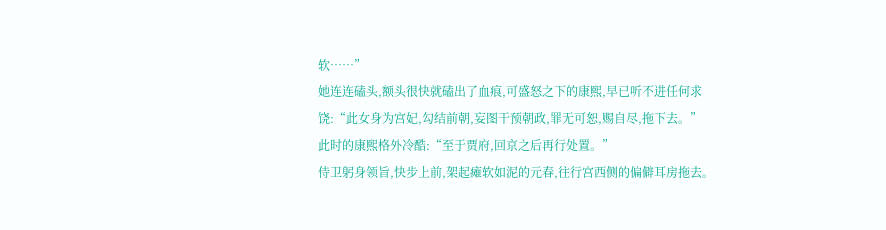软……”
她连连磕头,额头很快就磕出了血痕,可盛怒之下的康熙,早已听不进任何求饶:“此女身为宫妃,勾结前朝,妄图干预朝政,罪无可恕,赐自尽,拖下去。”
此时的康熙格外冷酷:“至于贾府,回京之后再行处置。”
侍卫躬身领旨,快步上前,架起瘫软如泥的元春,往行宫西侧的偏僻耳房拖去。